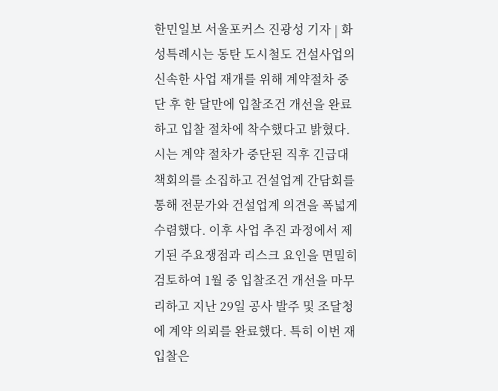한민일보 서울포커스 진광성 기자 | 화성특례시는 동탄 도시철도 건설사업의 신속한 사업 재개를 위해 계약절차 중단 후 한 달만에 입찰조건 개선을 완료하고 입찰 절차에 착수했다고 밝혔다. 시는 계약 절차가 중단된 직후 긴급대책회의를 소집하고 건설업계 간담회를 통해 전문가와 건설업계 의견을 폭넓게 수렴했다. 이후 사업 추진 과정에서 제기된 주요쟁점과 리스크 요인을 면밀히 검토하여 1월 중 입찰조건 개선을 마무리하고 지난 29일 공사 발주 및 조달청에 계약 의뢰를 완료했다. 특히 이번 재입찰은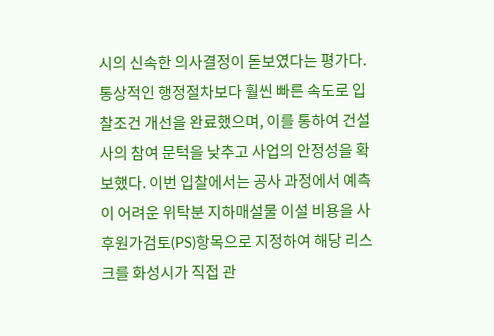시의 신속한 의사결정이 돋보였다는 평가다. 통상적인 행정절차보다 훨씬 빠른 속도로 입찰조건 개선을 완료했으며, 이를 통하여 건설사의 참여 문턱을 낮추고 사업의 안정성을 확보했다. 이번 입찰에서는 공사 과정에서 예측이 어려운 위탁분 지하매설물 이설 비용을 사후원가검토(PS)항목으로 지정하여 해당 리스크를 화성시가 직접 관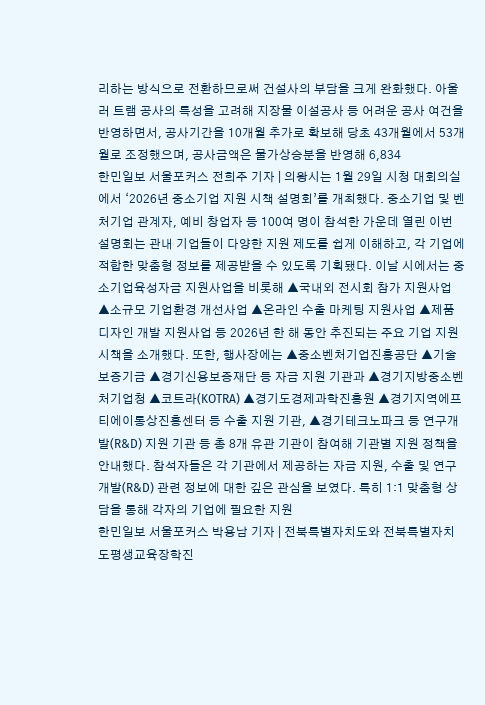리하는 방식으로 전환하므로써 건설사의 부담을 크게 완화했다. 아울러 트램 공사의 특성을 고려해 지장물 이설공사 등 어려운 공사 여건을 반영하면서, 공사기간을 10개월 추가로 확보해 당초 43개월에서 53개월로 조정했으며, 공사금액은 물가상승분을 반영해 6,834
한민일보 서울포커스 전희주 기자 | 의왕시는 1월 29일 시청 대회의실에서 ‘2026년 중소기업 지원 시책 설명회’를 개최했다. 중소기업 및 벤처기업 관계자, 예비 창업자 등 100여 명이 참석한 가운데 열린 이번 설명회는 관내 기업들이 다양한 지원 제도를 쉽게 이해하고, 각 기업에 적합한 맞춤형 정보를 제공받을 수 있도록 기획됐다. 이날 시에서는 중소기업육성자금 지원사업을 비롯해 ▲국내외 전시회 참가 지원사업 ▲소규모 기업환경 개선사업 ▲온라인 수출 마케팅 지원사업 ▲제품디자인 개발 지원사업 등 2026년 한 해 동안 추진되는 주요 기업 지원 시책을 소개했다. 또한, 행사장에는 ▲중소벤처기업진흥공단 ▲기술보증기금 ▲경기신용보증재단 등 자금 지원 기관과 ▲경기지방중소벤처기업청 ▲코트라(KOTRA) ▲경기도경제과학진흥원 ▲경기지역에프티에이통상진흥센터 등 수출 지원 기관, ▲경기테크노파크 등 연구개발(R&D) 지원 기관 등 총 8개 유관 기관이 참여해 기관별 지원 정책을 안내했다. 참석자들은 각 기관에서 제공하는 자금 지원, 수출 및 연구개발(R&D) 관련 정보에 대한 깊은 관심을 보였다. 특히 1:1 맞춤형 상담을 통해 각자의 기업에 필요한 지원
한민일보 서울포커스 박용남 기자 | 전북특별자치도와 전북특별자치도평생교육장학진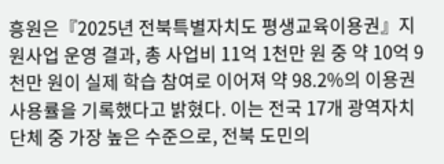흥원은『2025년 전북특별자치도 평생교육이용권』지원사업 운영 결과, 총 사업비 11억 1천만 원 중 약 10억 9천만 원이 실제 학습 참여로 이어져 약 98.2%의 이용권 사용률을 기록했다고 밝혔다. 이는 전국 17개 광역자치단체 중 가장 높은 수준으로, 전북 도민의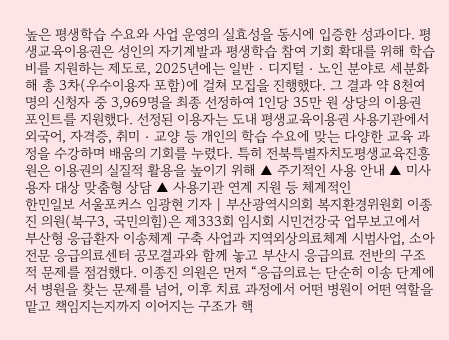높은 평생학습 수요와 사업 운영의 실효성을 동시에 입증한 성과이다. 평생교육이용권은 성인의 자기계발과 평생학습 참여 기회 확대를 위해 학습비를 지원하는 제도로, 2025년에는 일반‧디지털‧노인 분야로 세분화해 총 3차(우수이용자 포함)에 걸쳐 모집을 진행했다. 그 결과 약 8천여 명의 신청자 중 3,969명을 최종 선정하여 1인당 35만 원 상당의 이용권 포인트를 지원했다. 선정된 이용자는 도내 평생교육이용권 사용기관에서 외국어, 자격증, 취미‧교양 등 개인의 학습 수요에 맞는 다양한 교육 과정을 수강하며 배움의 기회를 누렸다. 특히 전북특별자치도평생교육진흥원은 이용권의 실질적 활용을 높이기 위해 ▲ 주기적인 사용 안내 ▲ 미사용자 대상 맞춤형 상담 ▲ 사용기관 연계 지원 등 체계적인
한민일보 서울포커스 임광현 기자 | 부산광역시의회 복지환경위원회 이종진 의원(북구3, 국민의힘)은 제333회 임시회 시민건강국 업무보고에서 부산형 응급환자 이송체계 구축 사업과 지역외상의료체계 시범사업, 소아전문 응급의료센터 공모결과와 함께 놓고 부산시 응급의료 전반의 구조적 문제를 점검했다. 이종진 의원은 먼저 “응급의료는 단순히 이송 단계에서 병원을 찾는 문제를 넘어, 이후 치료 과정에서 어떤 병원이 어떤 역할을 맡고 책임지는지까지 이어지는 구조가 핵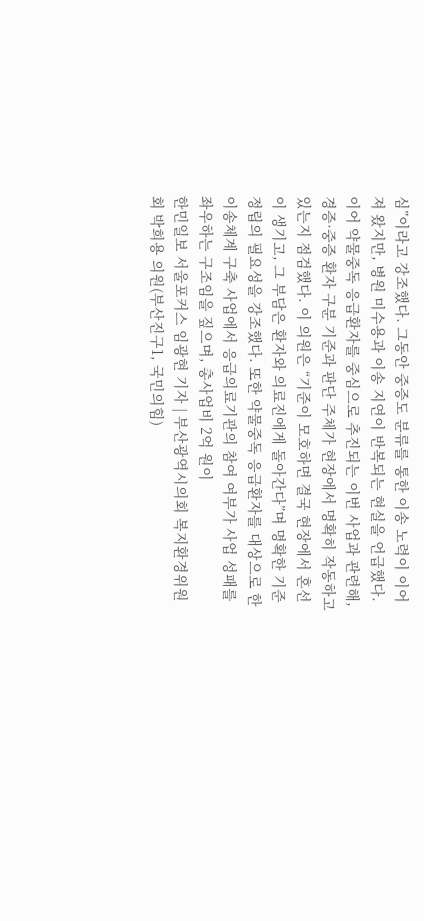심”이라고 강조했다. 그동안 중증도 분류를 통한 이송 노력이 이어져 왔지만, 병원 미수용과 이송 지연이 반복되는 현실을 언급했다. 이어 약물중독 응급환자를 중심으로 추진되는 이번 사업과 관련해, 경증·중증 환자 구분 기준과 판단 주체가 현장에서 명확히 작동하고 있는지 점검했다. 이 의원은 “기준이 모호하면 결국 현장에서 혼선이 생기고, 그 부담은 환자와 의료진에게 돌아간다”며 명확한 기준 정립의 필요성을 강조했다. 또한 약물중독 응급환자를 대상으로 한 이송체계 구축 사업에서 응급의료기관의 참여 여부가 사업 성패를 좌우하는 구조임을 짚으며, 총사업비 2억 원이
한민일보 서울포커스 임광현 기자 | 부산광역시의회 복지환경위원회 박희용 의원(부산진구1, 국민의힘)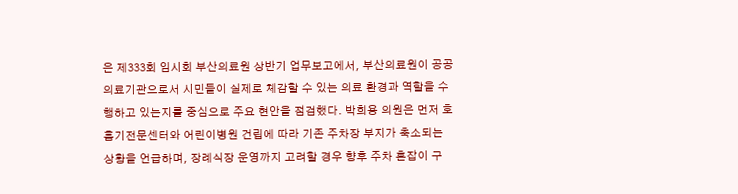은 제333회 임시회 부산의료원 상반기 업무보고에서, 부산의료원이 공공의료기관으로서 시민들이 실제로 체감할 수 있는 의료 환경과 역할을 수행하고 있는지를 중심으로 주요 현안을 점검했다. 박희용 의원은 먼저 호흡기전문센터와 어린이병원 건립에 따라 기존 주차장 부지가 축소되는 상황을 언급하며, 장례식장 운영까지 고려할 경우 향후 주차 혼잡이 구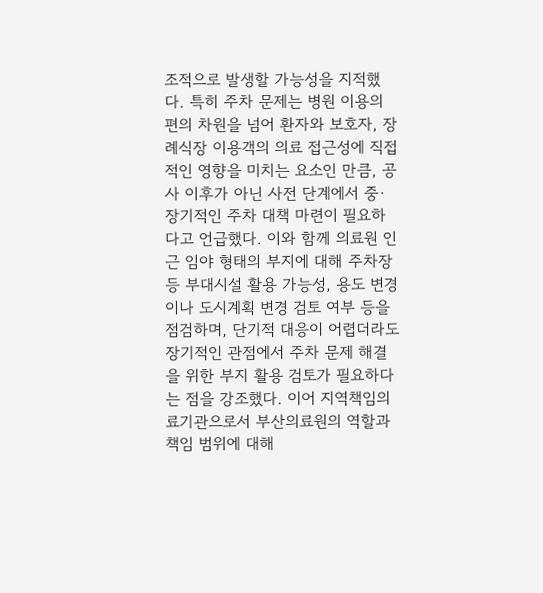조적으로 발생할 가능성을 지적했다. 특히 주차 문제는 병원 이용의 편의 차원을 넘어 환자와 보호자, 장례식장 이용객의 의료 접근성에 직접적인 영향을 미치는 요소인 만큼, 공사 이후가 아닌 사전 단계에서 중·장기적인 주차 대책 마련이 필요하다고 언급했다. 이와 함께 의료원 인근 임야 형태의 부지에 대해 주차장 등 부대시설 활용 가능성, 용도 변경이나 도시계획 변경 검토 여부 등을 점검하며, 단기적 대응이 어렵더라도 장기적인 관점에서 주차 문제 해결을 위한 부지 활용 검토가 필요하다는 점을 강조했다. 이어 지역책임의료기관으로서 부산의료원의 역할과 책임 범위에 대해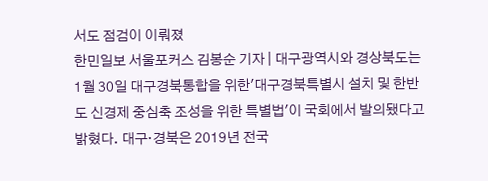서도 점검이 이뤄졌
한민일보 서울포커스 김봉순 기자 | 대구광역시와 경상북도는 1월 30일 대구경북통합을 위한'대구경북특별시 설치 및 한반도 신경제 중심축 조성을 위한 특별법'이 국회에서 발의됐다고 밝혔다. 대구·경북은 2019년 전국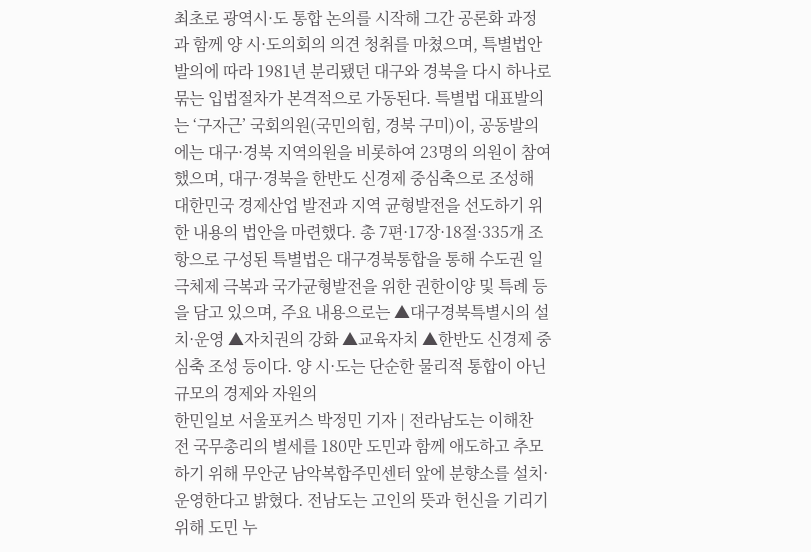최초로 광역시·도 통합 논의를 시작해 그간 공론화 과정과 함께 양 시·도의회의 의견 청취를 마쳤으며, 특별법안 발의에 따라 1981년 분리됐던 대구와 경북을 다시 하나로 묶는 입법절차가 본격적으로 가동된다. 특별법 대표발의는 ‘구자근’ 국회의원(국민의힘, 경북 구미)이, 공동발의에는 대구·경북 지역의원을 비롯하여 23명의 의원이 참여했으며, 대구·경북을 한반도 신경제 중심축으로 조성해 대한민국 경제산업 발전과 지역 균형발전을 선도하기 위한 내용의 법안을 마련했다. 총 7편·17장·18절·335개 조항으로 구성된 특별법은 대구경북통합을 통해 수도권 일극체제 극복과 국가균형발전을 위한 권한이양 및 특례 등을 담고 있으며, 주요 내용으로는 ▲대구경북특별시의 설치·운영 ▲자치권의 강화 ▲교육자치 ▲한반도 신경제 중심축 조성 등이다. 양 시·도는 단순한 물리적 통합이 아닌 규모의 경제와 자원의
한민일보 서울포커스 박정민 기자 | 전라남도는 이해찬 전 국무총리의 별세를 180만 도민과 함께 애도하고 추모하기 위해 무안군 남악복합주민센터 앞에 분향소를 설치·운영한다고 밝혔다. 전남도는 고인의 뜻과 헌신을 기리기 위해 도민 누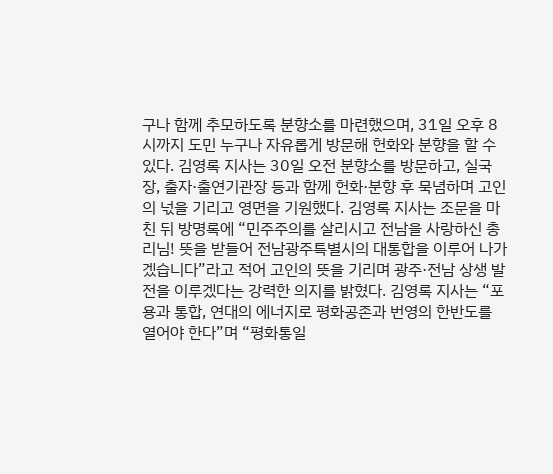구나 함께 추모하도록 분향소를 마련했으며, 31일 오후 8시까지 도민 누구나 자유롭게 방문해 헌화와 분향을 할 수 있다. 김영록 지사는 30일 오전 분향소를 방문하고, 실국장, 출자·출연기관장 등과 함께 헌화·분향 후 묵념하며 고인의 넋을 기리고 영면을 기원했다. 김영록 지사는 조문을 마친 뒤 방명록에 “민주주의를 살리시고 전남을 사랑하신 총리님! 뜻을 받들어 전남광주특별시의 대통합을 이루어 나가겠습니다”라고 적어 고인의 뜻을 기리며 광주·전남 상생 발전을 이루겠다는 강력한 의지를 밝혔다. 김영록 지사는 “포용과 통합, 연대의 에너지로 평화공존과 번영의 한반도를 열어야 한다”며 “평화통일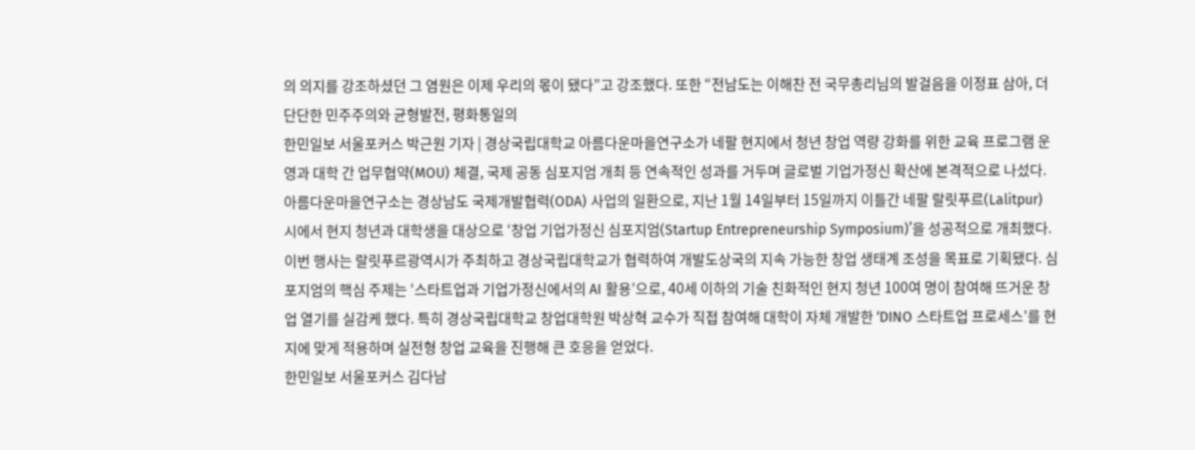의 의지를 강조하셨던 그 염원은 이제 우리의 몫이 됐다”고 강조했다. 또한 “전남도는 이해찬 전 국무총리님의 발걸음을 이정표 삼아, 더 단단한 민주주의와 균형발전, 평화통일의
한민일보 서울포커스 박근원 기자 | 경상국립대학교 아름다운마을연구소가 네팔 현지에서 청년 창업 역량 강화를 위한 교육 프로그램 운영과 대학 간 업무협약(MOU) 체결, 국제 공동 심포지엄 개최 등 연속적인 성과를 거두며 글로벌 기업가정신 확산에 본격적으로 나섰다. 아름다운마을연구소는 경상남도 국제개발협력(ODA) 사업의 일환으로, 지난 1월 14일부터 15일까지 이틀간 네팔 랄릿푸르(Lalitpur) 시에서 현지 청년과 대학생을 대상으로 ‘창업 기업가정신 심포지엄(Startup Entrepreneurship Symposium)’을 성공적으로 개최했다. 이번 행사는 랄릿푸르광역시가 주최하고 경상국립대학교가 협력하여 개발도상국의 지속 가능한 창업 생태계 조성을 목표로 기획됐다. 심포지엄의 핵심 주제는 ‘스타트업과 기업가정신에서의 AI 활용’으로, 40세 이하의 기술 친화적인 현지 청년 100여 명이 참여해 뜨거운 창업 열기를 실감케 했다. 특히 경상국립대학교 창업대학원 박상혁 교수가 직접 참여해 대학이 자체 개발한 ‘DINO 스타트업 프로세스’를 현지에 맞게 적용하며 실전형 창업 교육을 진행해 큰 호응을 얻었다.
한민일보 서울포커스 김다남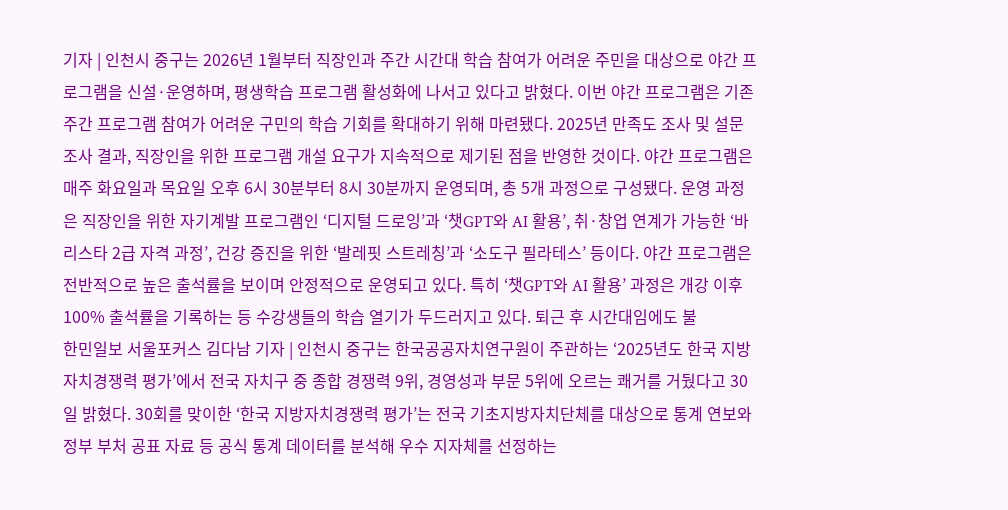기자 | 인천시 중구는 2026년 1월부터 직장인과 주간 시간대 학습 참여가 어려운 주민을 대상으로 야간 프로그램을 신설·운영하며, 평생학습 프로그램 활성화에 나서고 있다고 밝혔다. 이번 야간 프로그램은 기존 주간 프로그램 참여가 어려운 구민의 학습 기회를 확대하기 위해 마련됐다. 2025년 만족도 조사 및 설문조사 결과, 직장인을 위한 프로그램 개설 요구가 지속적으로 제기된 점을 반영한 것이다. 야간 프로그램은 매주 화요일과 목요일 오후 6시 30분부터 8시 30분까지 운영되며, 총 5개 과정으로 구성됐다. 운영 과정은 직장인을 위한 자기계발 프로그램인 ‘디지털 드로잉’과 ‘챗GPT와 AI 활용’, 취·창업 연계가 가능한 ‘바리스타 2급 자격 과정’, 건강 증진을 위한 ‘발레핏 스트레칭’과 ‘소도구 필라테스’ 등이다. 야간 프로그램은 전반적으로 높은 출석률을 보이며 안정적으로 운영되고 있다. 특히 ‘챗GPT와 AI 활용’ 과정은 개강 이후 100% 출석률을 기록하는 등 수강생들의 학습 열기가 두드러지고 있다. 퇴근 후 시간대임에도 불
한민일보 서울포커스 김다남 기자 | 인천시 중구는 한국공공자치연구원이 주관하는 ‘2025년도 한국 지방자치경쟁력 평가’에서 전국 자치구 중 종합 경쟁력 9위, 경영성과 부문 5위에 오르는 쾌거를 거뒀다고 30일 밝혔다. 30회를 맞이한 ‘한국 지방자치경쟁력 평가’는 전국 기초지방자치단체를 대상으로 통계 연보와 정부 부처 공표 자료 등 공식 통계 데이터를 분석해 우수 지자체를 선정하는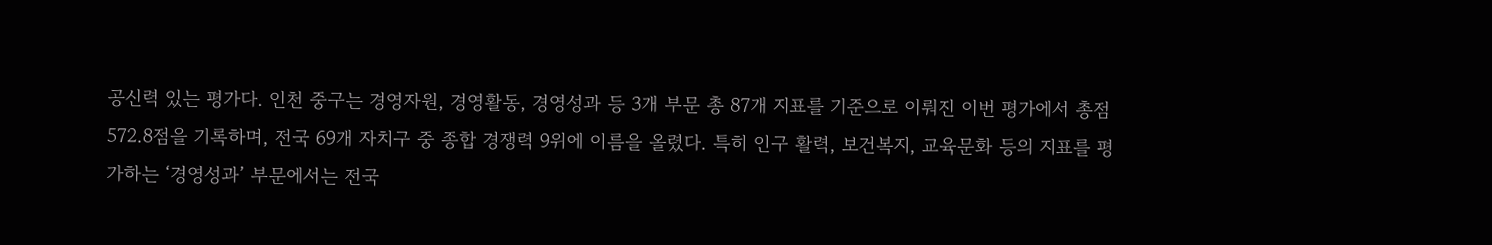공신력 있는 평가다. 인천 중구는 경영자원, 경영활동, 경영성과 등 3개 부문 총 87개 지표를 기준으로 이뤄진 이번 평가에서 총점 572.8점을 기록하며, 전국 69개 자치구 중 종합 경쟁력 9위에 이름을 올렸다. 특히 인구 활력, 보건복지, 교육문화 등의 지표를 평가하는 ‘경영성과’ 부문에서는 전국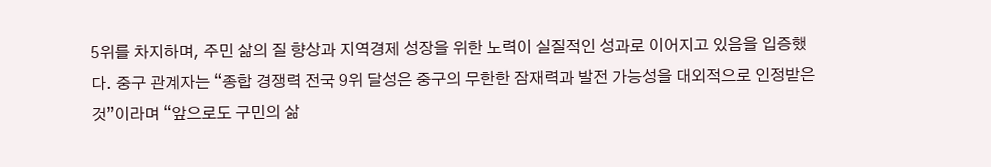5위를 차지하며, 주민 삶의 질 향상과 지역경제 성장을 위한 노력이 실질적인 성과로 이어지고 있음을 입증했다. 중구 관계자는 “종합 경쟁력 전국 9위 달성은 중구의 무한한 잠재력과 발전 가능성을 대외적으로 인정받은 것”이라며 “앞으로도 구민의 삶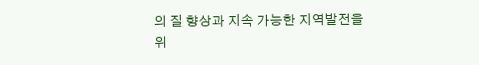의 질 향상과 지속 가능한 지역발전을 위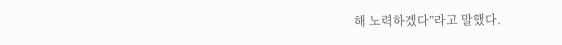해 노력하겠다”라고 말했다.